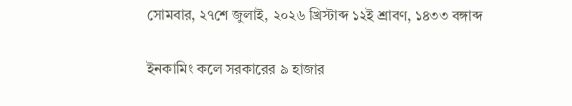সোমবার, ২৭শে জুলাই, ২০২৬ খ্রিস্টাব্দ ১২ই শ্রাবণ, ১৪৩৩ বঙ্গাব্দ

ইনকামিং কলে সরকারের ৯ হাজার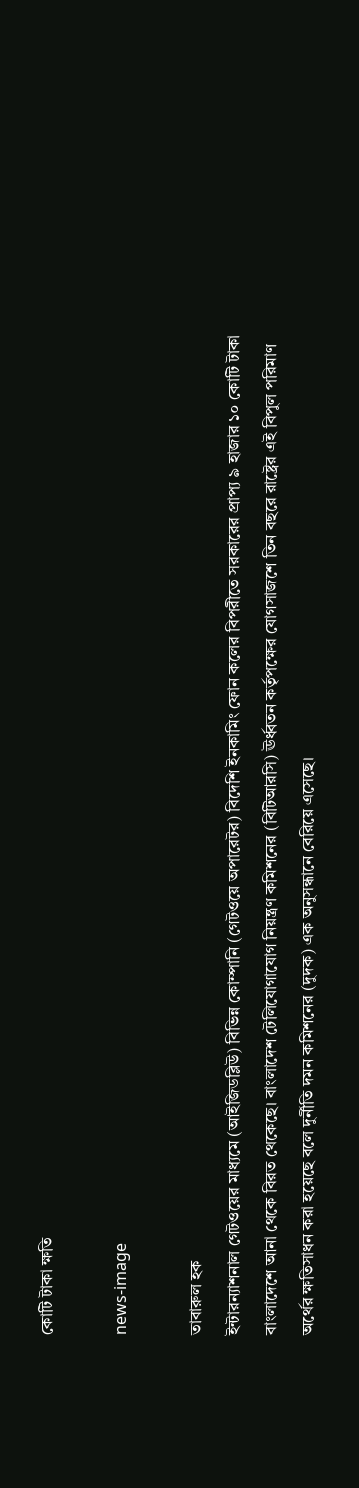কোটি টাকা ক্ষতি

news-image

তাবারুল হক
ইন্টারন্যাশনাল গেটওয়ের মাধ্যমে (আইজিডব্লিউ) বিভিন্ন কোম্পানি (গেটওয়ে অপারেটর) বিদেশি ইনকামিং ফোন কলের বিপরীতে সরকারের প্রাপ্য ৯ হাজার ১০ কোটি টাকা বাংলাদেশে আনা থেকে বিরত থেকেছে। বাংলাদেশ টেলিযোগাযোগ নিয়ন্ত্রণ কমিশনের (বিটিআরসি) ঊর্ধ্বতন কর্তৃপক্ষের যোগসাজশে তিন বছরে রাষ্ট্রের এই বিপুল পরিমাণ অর্থের ক্ষতিসাধন করা হয়েছে বলে দুর্নীতি দমন কমিশনের (দুদক) এক অনুসন্ধানে বেরিয়ে এসেছে।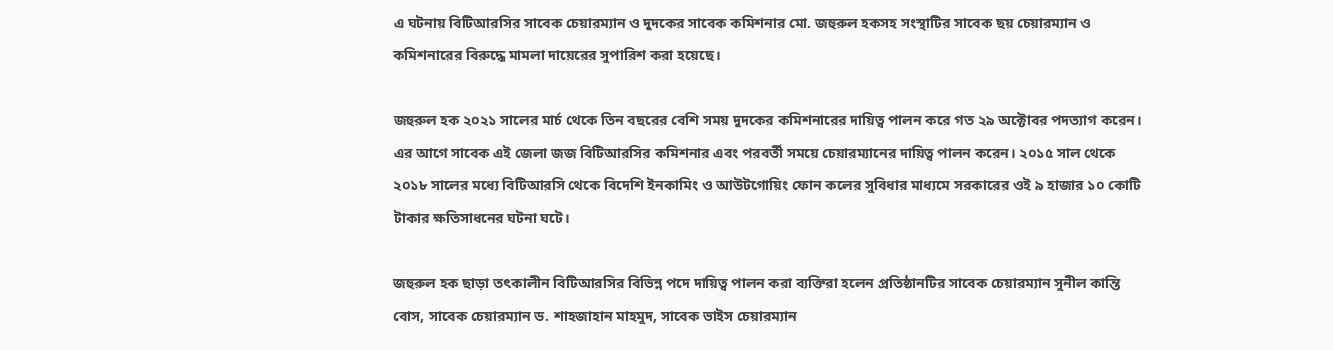এ ঘটনায় বিটিআরসির সাবেক চেয়ারম্যান ও দুদকের সাবেক কমিশনার মো. জহুরুল হকসহ সংস্থাটির সাবেক ছয় চেয়ারম্যান ও কমিশনারের বিরুদ্ধে মামলা দায়েরের সুপারিশ করা হয়েছে।

জহুরুল হক ২০২১ সালের মার্চ থেকে তিন বছরের বেশি সময় দুদকের কমিশনারের দায়িত্ব পালন করে গত ২৯ অক্টোবর পদত্যাগ করেন। এর আগে সাবেক এই জেলা জজ বিটিআরসির কমিশনার এবং পরবর্তী সময়ে চেয়ারম্যানের দায়িত্ব পালন করেন। ২০১৫ সাল থেকে ২০১৮ সালের মধ্যে বিটিআরসি থেকে বিদেশি ইনকামিং ও আউটগোয়িং ফোন কলের সুবিধার মাধ্যমে সরকারের ওই ৯ হাজার ১০ কোটি টাকার ক্ষতিসাধনের ঘটনা ঘটে।

জহুরুল হক ছাড়া তৎকালীন বিটিআরসির বিভিন্ন পদে দায়িত্ব পালন করা ব্যক্তিরা হলেন প্রতিষ্ঠানটির সাবেক চেয়ারম্যান সুনীল কান্তি বোস, সাবেক চেয়ারম্যান ড. শাহজাহান মাহমুদ, সাবেক ভাইস চেয়ারম্যান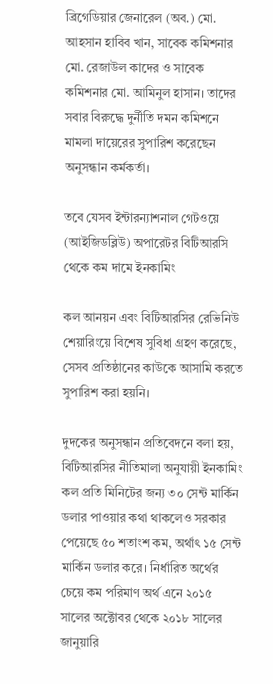ব্রিগেডিয়ার জেনারেল (অব.) মো. আহসান হাবিব খান, সাবেক কমিশনার মো. রেজাউল কাদের ও সাবেক কমিশনার মো. আমিনুল হাসান। তাদের সবার বিরুদ্ধে দুর্নীতি দমন কমিশনে মামলা দায়েরের সুপারিশ করেছেন অনুসন্ধান কর্মকর্তা।

তবে যেসব ইন্টারন্যাশনাল গেটওয়ে (আইজিডব্লিউ) অপারেটর বিটিআরসি থেকে কম দামে ইনকামিং

কল আনয়ন এবং বিটিআরসির রেভিনিউ শেয়ারিংয়ে বিশেষ সুবিধা গ্রহণ করেছে, সেসব প্রতিষ্ঠানের কাউকে আসামি করতে সুপারিশ করা হয়নি।

দুদকের অনুসন্ধান প্রতিবেদনে বলা হয়, বিটিআরসির নীতিমালা অনুযায়ী ইনকামিং কল প্রতি মিনিটের জন্য ৩০ সেন্ট মার্কিন ডলার পাওয়ার কথা থাকলেও সরকার পেয়েছে ৫০ শতাংশ কম, অর্থাৎ ১৫ সেন্ট মার্কিন ডলার করে। নির্ধারিত অর্থের চেয়ে কম পরিমাণ অর্থ এনে ২০১৫ সালের অক্টোবর থেকে ২০১৮ সালের জানুয়ারি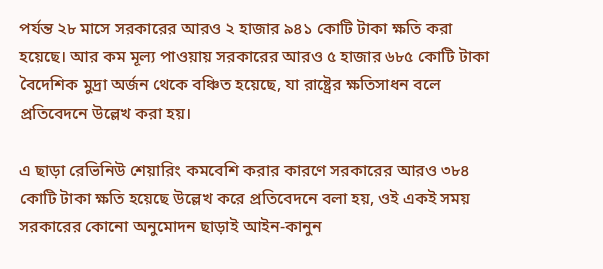পর্যন্ত ২৮ মাসে সরকারের আরও ২ হাজার ৯৪১ কোটি টাকা ক্ষতি করা হয়েছে। আর কম মূল্য পাওয়ায় সরকারের আরও ৫ হাজার ৬৮৫ কোটি টাকা বৈদেশিক মুদ্রা অর্জন থেকে বঞ্চিত হয়েছে, যা রাষ্ট্রের ক্ষতিসাধন বলে প্রতিবেদনে উল্লেখ করা হয়।

এ ছাড়া রেভিনিউ শেয়ারিং কমবেশি করার কারণে সরকারের আরও ৩৮৪ কোটি টাকা ক্ষতি হয়েছে উল্লেখ করে প্রতিবেদনে বলা হয়, ওই একই সময় সরকারের কোনো অনুমোদন ছাড়াই আইন-কানুন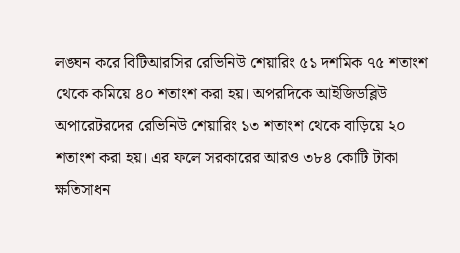লঙ্ঘন করে বিটিআরসির রেভিনিউ শেয়ারিং ৫১ দশমিক ৭৫ শতাংশ থেকে কমিয়ে ৪০ শতাংশ করা হয়। অপরদিকে আইজিডব্লিউ অপারেটরদের রেভিনিউ শেয়ারিং ১৩ শতাংশ থেকে বাড়িয়ে ২০ শতাংশ করা হয়। এর ফলে সরকারের আরও ৩৮৪ কোটি টাকা ক্ষতিসাধন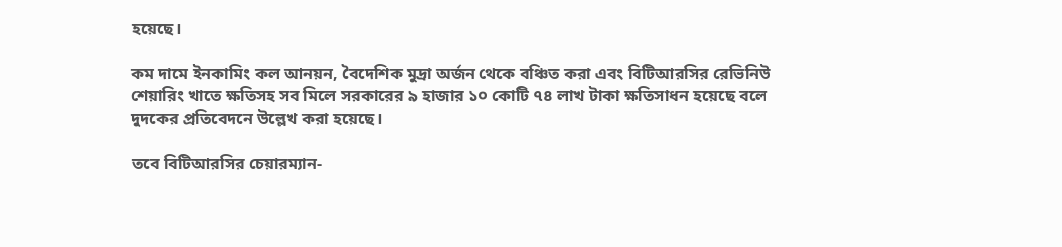হয়েছে।

কম দামে ইনকামিং কল আনয়ন, বৈদেশিক মুদ্রা অর্জন থেকে বঞ্চিত করা এবং বিটিআরসির রেভিনিউ শেয়ারিং খাতে ক্ষতিসহ সব মিলে সরকারের ৯ হাজার ১০ কোটি ৭৪ লাখ টাকা ক্ষতিসাধন হয়েছে বলে দুদকের প্রতিবেদনে উল্লেখ করা হয়েছে।

তবে বিটিআরসির চেয়ারম্যান-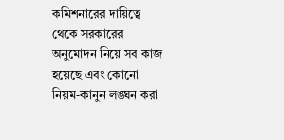কমিশনারের দায়িত্বে থেকে সরকারের অনুমোদন নিয়ে সব কাজ হয়েছে এবং কোনো নিয়ম-কানুন লঙ্ঘন করা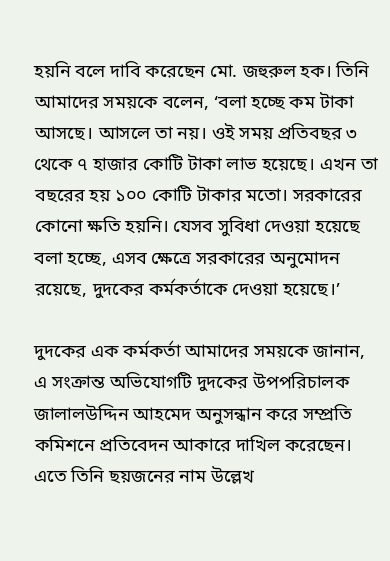হয়নি বলে দাবি করেছেন মো. জহুরুল হক। তিনি আমাদের সময়কে বলেন, ‘বলা হচ্ছে কম টাকা আসছে। আসলে তা নয়। ওই সময় প্রতিবছর ৩ থেকে ৭ হাজার কোটি টাকা লাভ হয়েছে। এখন তা বছরের হয় ১০০ কোটি টাকার মতো। সরকারের কোনো ক্ষতি হয়নি। যেসব সুবিধা দেওয়া হয়েছে বলা হচ্ছে, এসব ক্ষেত্রে সরকারের অনুমোদন রয়েছে, দুদকের কর্মকর্তাকে দেওয়া হয়েছে।’

দুদকের এক কর্মকর্তা আমাদের সময়কে জানান, এ সংক্রান্ত অভিযোগটি দুদকের উপপরিচালক জালালউদ্দিন আহমেদ অনুসন্ধান করে সম্প্রতি কমিশনে প্রতিবেদন আকারে দাখিল করেছেন। এতে তিনি ছয়জনের নাম উল্লেখ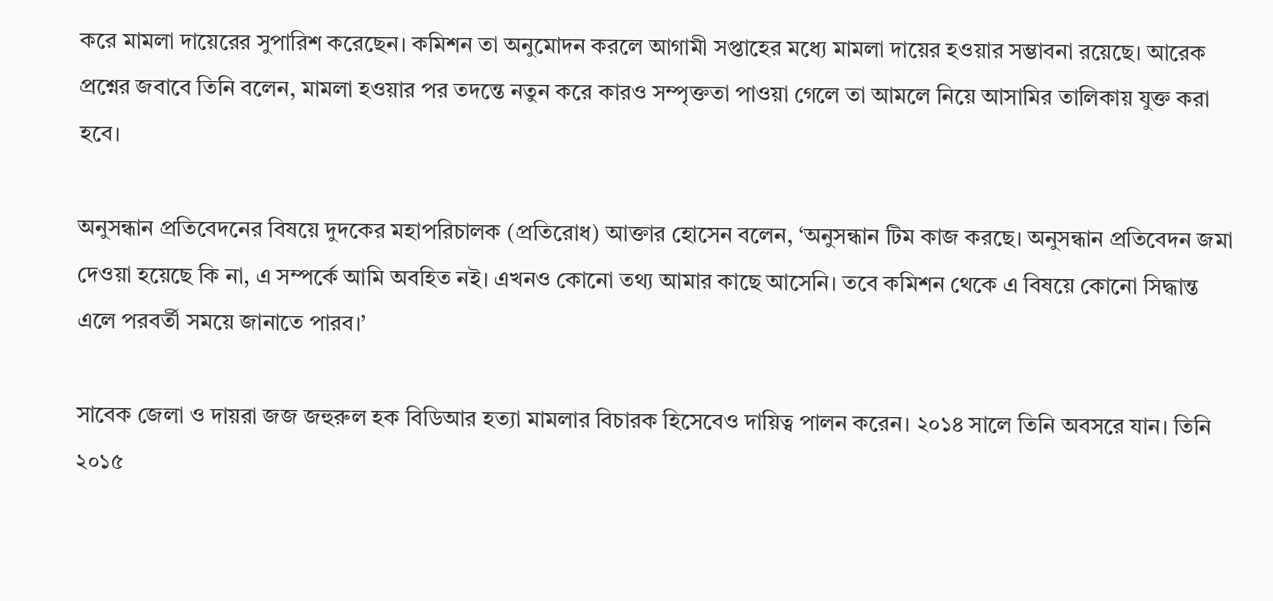করে মামলা দায়েরের সুপারিশ করেছেন। কমিশন তা অনুমোদন করলে আগামী সপ্তাহের মধ্যে মামলা দায়ের হওয়ার সম্ভাবনা রয়েছে। আরেক প্রশ্নের জবাবে তিনি বলেন, মামলা হওয়ার পর তদন্তে নতুন করে কারও সম্পৃক্ততা পাওয়া গেলে তা আমলে নিয়ে আসামির তালিকায় যুক্ত করা হবে।

অনুসন্ধান প্রতিবেদনের বিষয়ে দুদকের মহাপরিচালক (প্রতিরোধ) আক্তার হোসেন বলেন, ‘অনুসন্ধান টিম কাজ করছে। অনুসন্ধান প্রতিবেদন জমা দেওয়া হয়েছে কি না, এ সম্পর্কে আমি অবহিত নই। এখনও কোনো তথ্য আমার কাছে আসেনি। তবে কমিশন থেকে এ বিষয়ে কোনো সিদ্ধান্ত এলে পরবর্তী সময়ে জানাতে পারব।’

সাবেক জেলা ও দায়রা জজ জহুরুল হক বিডিআর হত্যা মামলার বিচারক হিসেবেও দায়িত্ব পালন করেন। ২০১৪ সালে তিনি অবসরে যান। তিনি ২০১৫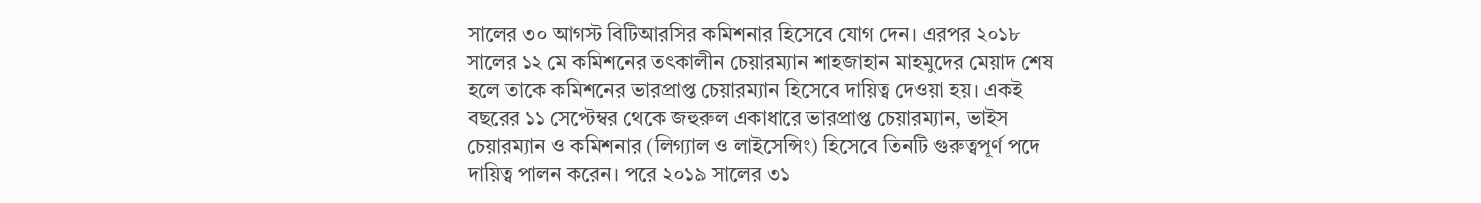সালের ৩০ আগস্ট বিটিআরসির কমিশনার হিসেবে যোগ দেন। এরপর ২০১৮ সালের ১২ মে কমিশনের তৎকালীন চেয়ারম্যান শাহজাহান মাহমুদের মেয়াদ শেষ হলে তাকে কমিশনের ভারপ্রাপ্ত চেয়ারম্যান হিসেবে দায়িত্ব দেওয়া হয়। একই বছরের ১১ সেপ্টেম্বর থেকে জহুরুল একাধারে ভারপ্রাপ্ত চেয়ারম্যান, ভাইস চেয়ারম্যান ও কমিশনার (লিগ্যাল ও লাইসেন্সিং) হিসেবে তিনটি গুরুত্বপূর্ণ পদে দায়িত্ব পালন করেন। পরে ২০১৯ সালের ৩১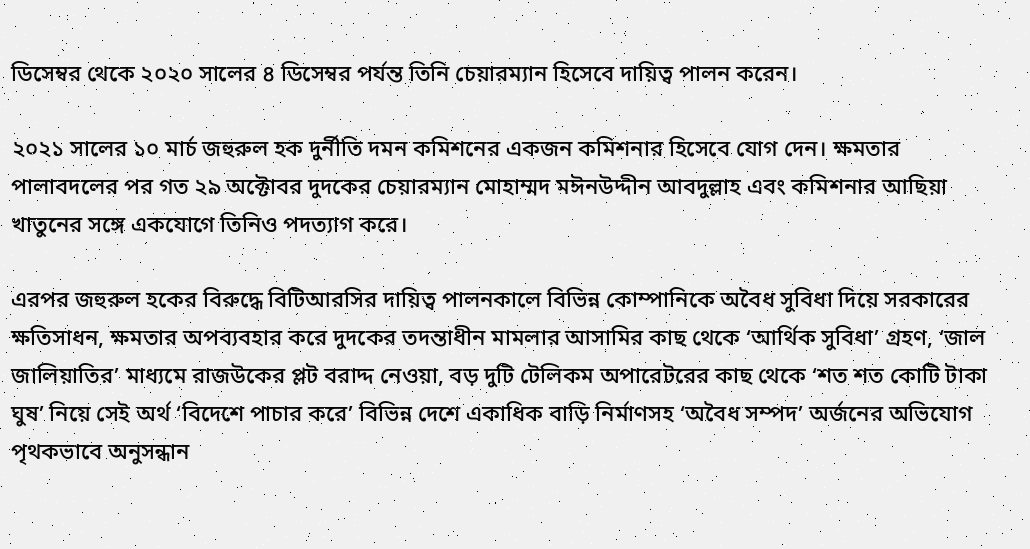ডিসেম্বর থেকে ২০২০ সালের ৪ ডিসেম্বর পর্যন্ত তিনি চেয়ারম্যান হিসেবে দায়িত্ব পালন করেন।

২০২১ সালের ১০ মার্চ জহুরুল হক দুর্নীতি দমন কমিশনের একজন কমিশনার হিসেবে যোগ দেন। ক্ষমতার পালাবদলের পর গত ২৯ অক্টোবর দুদকের চেয়ারম্যান মোহাম্মদ মঈনউদ্দীন আবদুল্লাহ এবং কমিশনার আছিয়া খাতুনের সঙ্গে একযোগে তিনিও পদত্যাগ করে।

এরপর জহুরুল হকের বিরুদ্ধে বিটিআরসির দায়িত্ব পালনকালে বিভিন্ন কোম্পানিকে অবৈধ সুবিধা দিয়ে সরকারের ক্ষতিসাধন, ক্ষমতার অপব্যবহার করে দুদকের তদন্তাধীন মামলার আসামির কাছ থেকে ‘আর্থিক সুবিধা’ গ্রহণ, ‘জাল জালিয়াতির’ মাধ্যমে রাজউকের প্লট বরাদ্দ নেওয়া, বড় দুটি টেলিকম অপারেটরের কাছ থেকে ‘শত শত কোটি টাকা ঘুষ’ নিয়ে সেই অর্থ ‘বিদেশে পাচার করে’ বিভিন্ন দেশে একাধিক বাড়ি নির্মাণসহ ‘অবৈধ সম্পদ’ অর্জনের অভিযোগ পৃথকভাবে অনুসন্ধান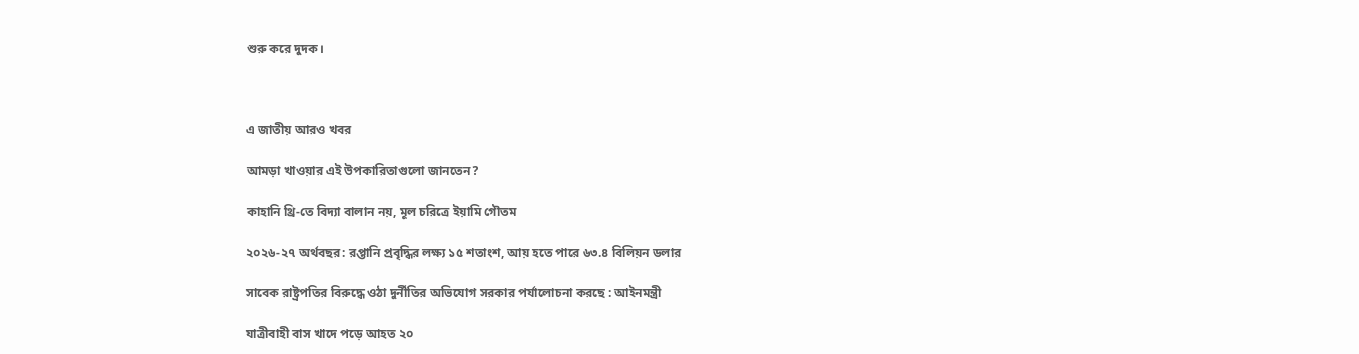শুরু করে দুদক।



এ জাতীয় আরও খবর

আমড়া খাওয়ার এই উপকারিতাগুলো জানতেন?

কাহানি থ্রি-তে বিদ্যা বালান নয়, মূল চরিত্রে ইয়ামি গৌতম

২০২৬-২৭ অর্থবছর: রপ্তানি প্রবৃদ্ধির লক্ষ্য ১৫ শতাংশ, আয় হতে পারে ৬৩.৪ বিলিয়ন ডলার

সাবেক রাষ্ট্রপতির বিরুদ্ধে ওঠা দুর্নীতির অভিযোগ সরকার পর্যালোচনা করছে : আইনমন্ত্রী

যাত্রীবাহী বাস খাদে পড়ে আহত ২০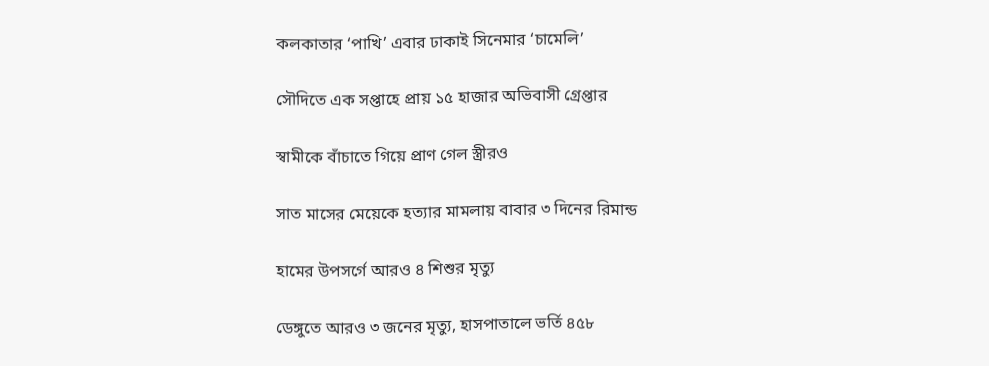কলকাতার ‘পাখি’ এবার ঢাকাই সিনেমার ‘চামেলি’

সৌদিতে এক সপ্তাহে প্রায় ১৫ হাজার অভিবাসী গ্রেপ্তার

স্বামীকে বাঁচাতে গিয়ে প্রাণ গেল স্ত্রীরও

সাত মাসের মেয়েকে হত্যার মামলায় বাবার ৩ দিনের রিমান্ড

হামের উপসর্গে আরও ৪ শিশুর মৃত্যু

ডেঙ্গুতে আরও ৩ জনের মৃত্যু, হাসপাতালে ভর্তি ৪৫৮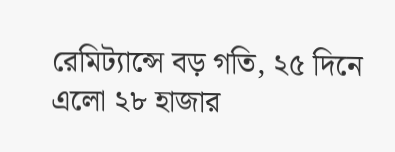রেমিট্যান্সে বড় গতি, ২৫ দিনে এলো ২৮ হাজার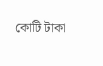কোটি টাকা